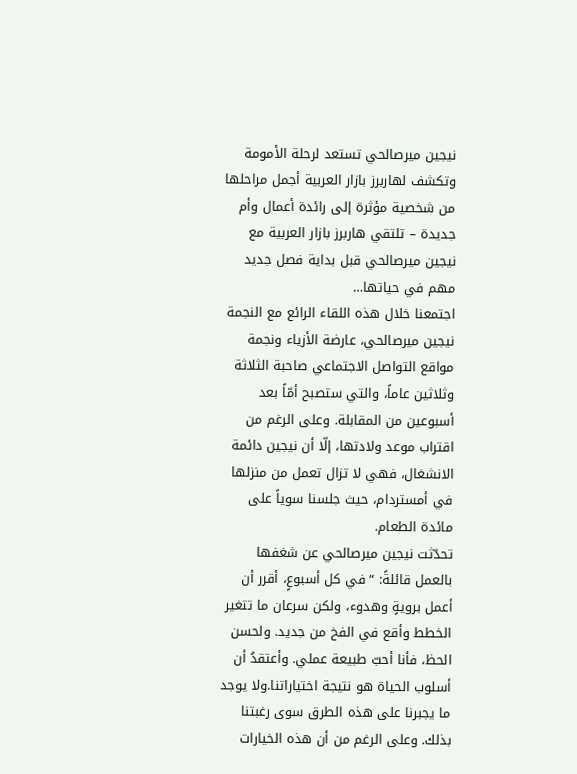نيجين ميرصالحي تستعد لرحلة الأمومة وتكشف لهاربرز بازار العربية أجمل مراحلها
من شخصية مؤثرة إلى رائدة أعمال وأم جديدة – تلتقي هاربرز بازار العربية مع نيجين ميرصالحي قبل بداية فصل جديد مهم في حياتها…
اجتمعنا خلال هذه اللقاء الرائع مع النجمة نيجين ميرصالحي، عارضة الأزياء ونجمة مواقع التواصل الاجتماعي صاحبة الثلاثة وثلاثين عاماً، والتي ستصبح أمّاً بعد أسبوعين من المقابلة. وعلى الرغم من اقتراب موعد ولادتها، إلّا أن نيجين دائمة الانشغال، فهي لا تزال تعمل من منزلها في أمستردام، حيث جلسنا سوياً على مائدة الطعام.
تحدّثت نيجين ميرصالحي عن شغفها بالعمل قائلةً: “في كل أسبوعٍ، أقرر أن أعمل برويةٍ وهدوء، ولكن سرعان ما تتغير الخطط وأقع في الفخ من جديد. ولحسن الحظ، فأنا أحبّ طبيعة عملي. وأعتقدُ أن أسلوب الحياة هو نتيجة اختياراتنا.ولا يوجد ما يجبرنا على هذه الطرق سوى رغبتنا بذلك. وعلى الرغم من أن هذه الخيارات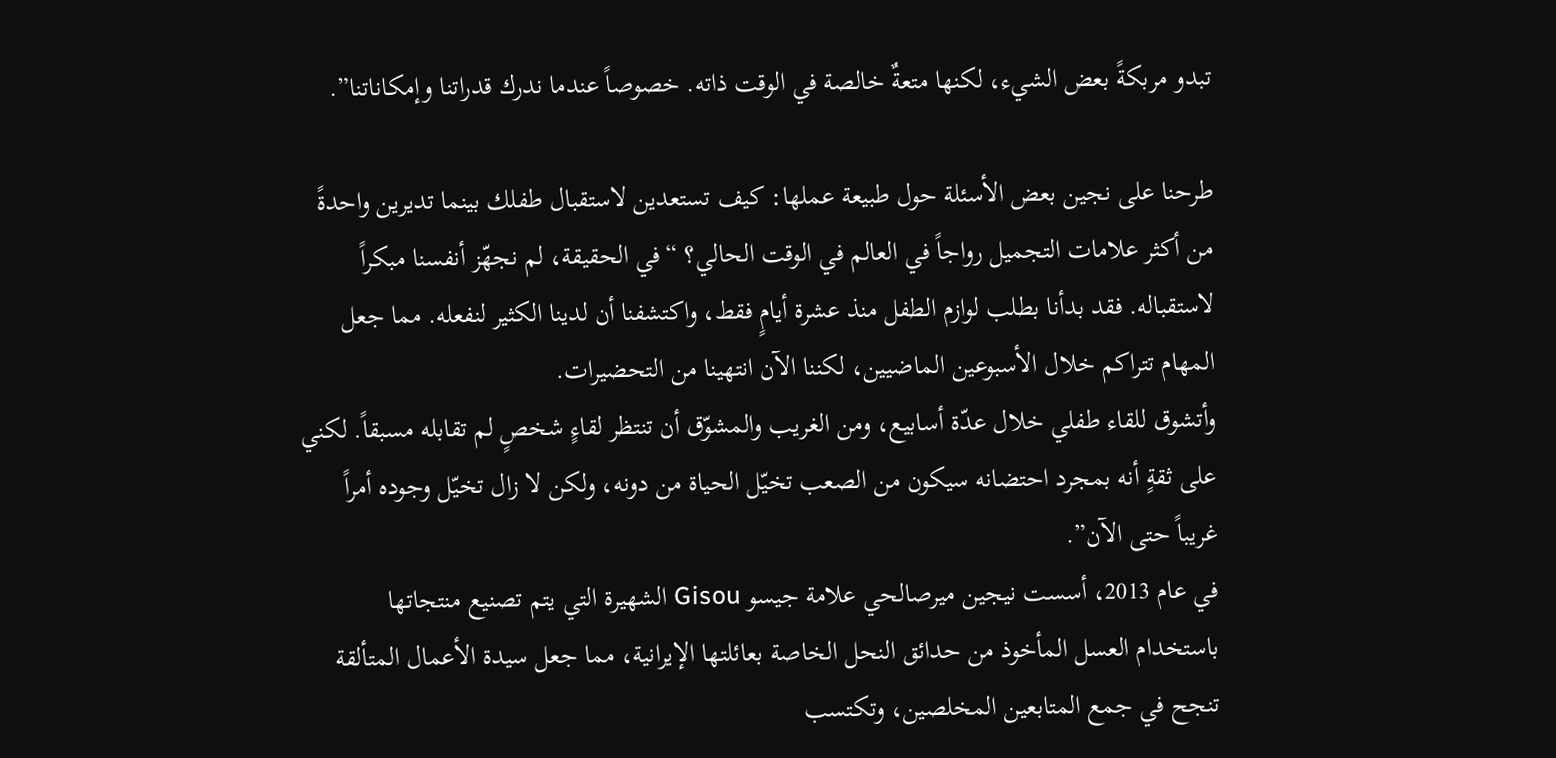تبدو مربكةً بعض الشيء، لكنها متعةٌ خالصة في الوقت ذاته. خصوصاً عندما ندرك قدراتنا وإمكاناتنا”.

طرحنا على نجين بعض الأسئلة حول طبيعة عملها: كيف تستعدين لاستقبال طفلك بينما تديرين واحدةً من أكثر علامات التجميل رواجاً في العالم في الوقت الحالي؟ “في الحقيقة، لم نجهّز أنفسنا مبكراً لاستقباله. فقد بدأنا بطلب لوازم الطفل منذ عشرة أيامٍ فقط، واكتشفنا أن لدينا الكثير لنفعله. مما جعل المهام تتراكم خلال الأسبوعين الماضيين، لكننا الآن انتهينا من التحضيرات.
وأتشوق للقاء طفلي خلال عدّة أسابيع، ومن الغريب والمشوّق أن تنتظر لقاءٍ شخصٍ لم تقابله مسبقاً. لكني على ثقةٍ أنه بمجرد احتضانه سيكون من الصعب تخيّل الحياة من دونه، ولكن لا زال تخيّل وجوده أمراً غريباً حتى الآن”.
في عام 2013، أسست نيجين ميرصالحي علامة جيسو Gisou الشهيرة التي يتم تصنيع منتجاتها باستخدام العسل المأخوذ من حدائق النحل الخاصة بعائلتها الإيرانية، مما جعل سيدة الأعمال المتألقة تنجح في جمع المتابعين المخلصين، وتكتسب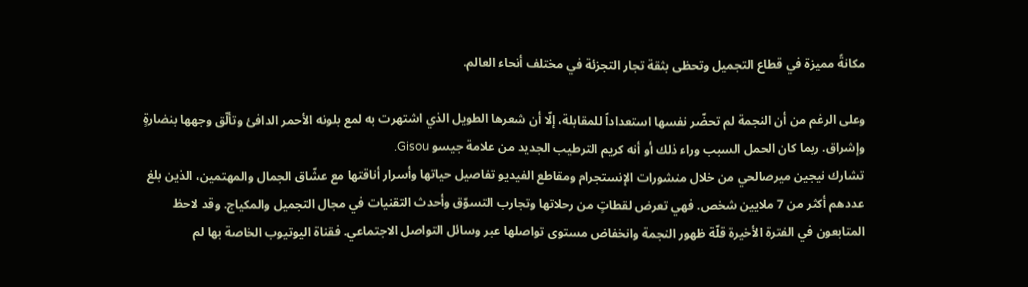مكانةً مميزة في قطاع التجميل وتحظى بثقة تجار التجزئة في مختلف أنحاء العالم.

وعلى الرغم من أن النجمة لم تحضّر نفسها استعداداً للمقابلة، إلّا أن شعرها الطويل الذي اشتهرت به لمع بلونه الأحمر الدافئ وتألّق وجهها بنضارةٍ وإشراق. ربما كان الحمل السبب وراء ذلك أو أنه كريم الترطيب الجديد من علامة جيسو Gisou.
تشارك نيجين ميرصالحي من خلال منشورات الإنستجرام ومقاطع الفيديو تفاصيل حياتها وأسرار أناقتها مع عشّاق الجمال والمهتمين، الذين بلغ عددهم أكثر من 7 ملايين شخص. فهي تعرض لقطاتٍ من رحلاتها وتجارب التسوّق وأحدث التقنيات في مجال التجميل والمكياج. وقد لاحظ المتابعون في الفترة الأخيرة قلّة ظهور النجمة وانخفاض مستوى تواصلها عبر وسائل التواصل الاجتماعي. فقناة اليوتيوب الخاصة بها لم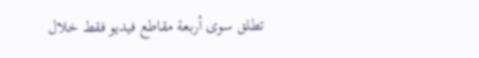تطلق سوى أربعة مقاطع فيديو فقط خلال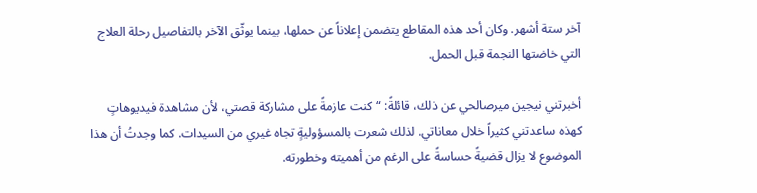آخر ستة أشهر. وكان أحد هذه المقاطع يتضمن إعلاناً عن حملها، بينما يوثّق الآخر بالتفاصيل رحلة العلاج التي خاضتها النجمة قبل الحمل.

أخبرتني نيجين ميرصالحي عن ذلك، قائلةً: “كنت عازمةً على مشاركة قصتي، لأن مشاهدة فيديوهاتٍ كهذه ساعدتني كثيراً خلال معاناتي. لذلك شعرت بالمسؤوليةٍ تجاه غيري من السيدات. كما وجدتُ أن هذا الموضوع لا يزال قضيةً حساسةً على الرغم من أهميته وخطورته.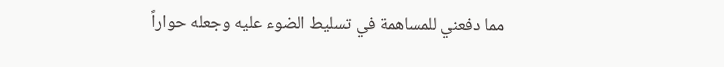مما دفعني للمساهمة في تسليط الضوء عليه وجعله حواراً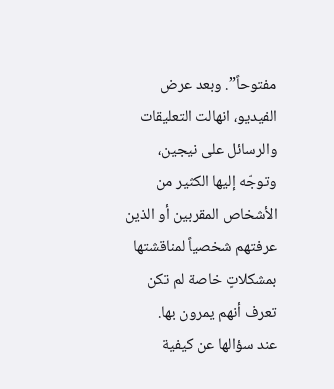مفتوحاً”. وبعد عرض الفيديو، انهالت التعليقات والرسائل على نيجين، وتوجّه إليها الكثير من الأشخاص المقربين أو الذين عرفتهم شخصياً لمناقشتها بمشكلاتٍ خاصة لم تكن تعرف أنهم يمرون بها.
عند سؤالها عن كيفية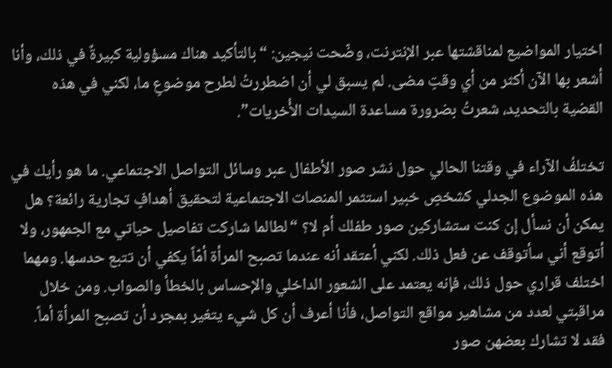اختيار المواضيع لمناقشتها عبر الإنترنت، وضّحت نيجين: “بالتأكيد هناك مسؤولية كبيرةٌ في ذلك، وأنا أشعر بها الآن أكثر من أي وقتٍ مضى. لم يسبق لي أن اضطررتُ لطرح موضوعٍ ما، لكني في هذه القضية بالتحديد، شعرتُ بضرورة مساعدة السيدات الأُخريات”.

تختلفُ الآراء في وقتنا الحالي حول نشر صور الأطفال عبر وسائل التواصل الاجتماعي. ما هو رأيك في هذه الموضوع الجدلي كشخصٍ خبير استثمر المنصات الاجتماعية لتحقيق أهدافٍ تجارية رائعة؟ هل يمكن أن نسأل إن كنت ستشاركين صور طفلك أم لا؟ “لطالما شاركت تفاصيل حياتي مع الجمهور، ولا أتوقع أني سأتوقف عن فعل ذلك. لكني أعتقد أنه عندما تصبح المرأة أمّاً يكفي أن تتبع حدسها. ومهما اختلف قراري حول ذلك، فإنه يعتمد على الشعور الداخلي والإحساس بالخطأ والصواب. ومن خلال مراقبتي لعدد من مشاهير مواقع التواصل، فأنا أعرف أن كل شيء يتغير بمجرد أن تصبح المرأة أماً. فقد لا تشارك بعضهن صور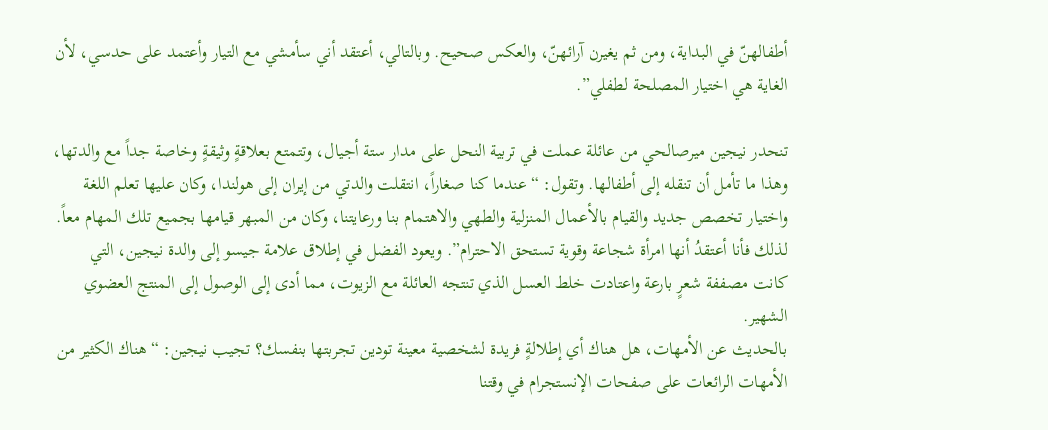أطفالهنّ في البداية، ومن ثم يغيرن آرائهنّ، والعكس صحيح. وبالتالي، أعتقد أني سأمشي مع التيار وأعتمد على حدسي، لأن الغاية هي اختيار المصلحة لطفلي”.

تنحدر نيجين ميرصالحي من عائلة عملت في تربية النحل على مدار ستة أجيال، وتتمتع بعلاقةٍ وثيقةٍ وخاصة جداً مع والدتها، وهذا ما تأمل أن تنقله إلى أطفالها. وتقول: “عندما كنا صغاراً، انتقلت والدتي من إيران إلى هولندا، وكان عليها تعلم اللغة واختيار تخصص جديد والقيام بالأعمال المنزلية والطهي والاهتمام بنا ورعايتنا، وكان من المبهر قيامها بجميع تلك المهام معاً. لذلك فأنا أعتقدُ أنها امرأة شجاعة وقوية تستحق الاحترام”. ويعود الفضل في إطلاق علامة جيسو إلى والدة نيجين، التي كانت مصففة شعرٍ بارعة واعتادت خلط العسل الذي تنتجه العائلة مع الزيوت، مما أدى إلى الوصول إلى المنتج العضوي الشهير.
بالحديث عن الأمهات، هل هناك أي إطلالةٍ فريدة لشخصية معينة تودين تجربتها بنفسك؟ تجيب نيجين: “هناك الكثير من الأمهات الرائعات على صفحات الإنستجرام في وقتنا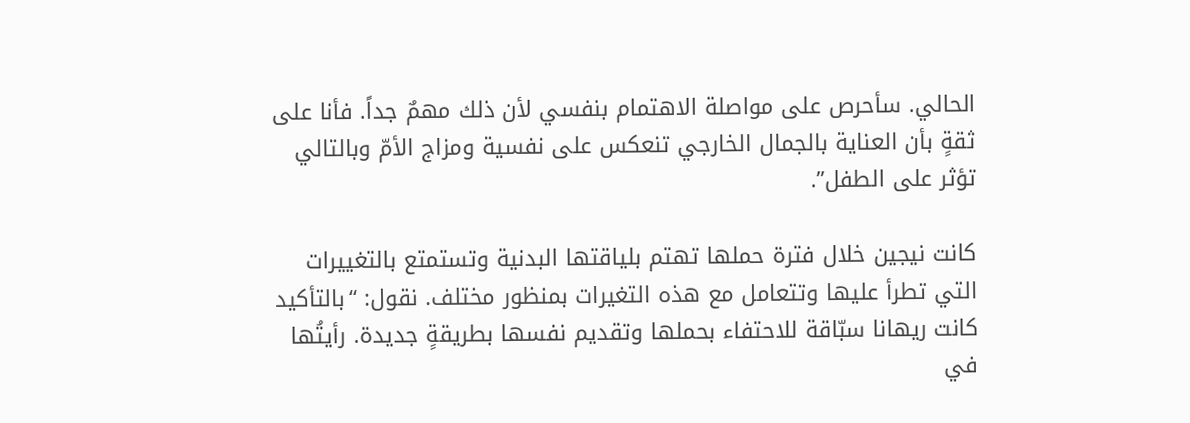الحالي. سأحرص على مواصلة الاهتمام بنفسي لأن ذلك مهمٌ جداً. فأنا على ثقةٍ بأن العناية بالجمال الخارجي تنعكس على نفسية ومزاج الأمّ وبالتالي تؤثر على الطفل”.

كانت نيجين خلال فترة حملها تهتم بلياقتها البدنية وتستمتع بالتغييرات التي تطرأ عليها وتتعامل مع هذه التغيرات بمنظور مختلف. نقول: “بالتأكيد كانت ريهانا سبّاقة للاحتفاء بحملها وتقديم نفسها بطريقةٍ جديدة. رأيتُها في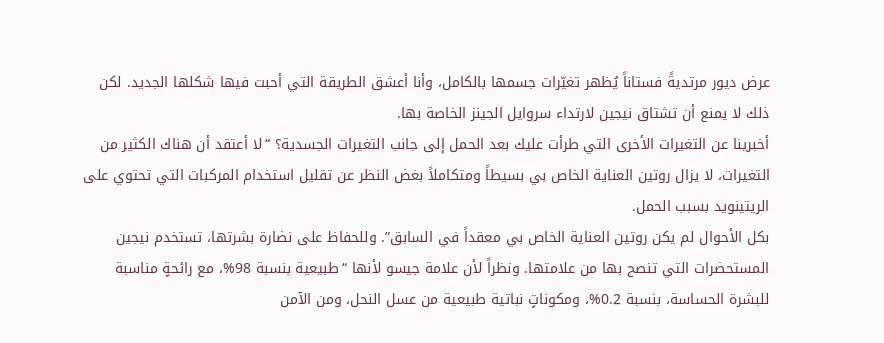عرض ديور مرتديةً فستاناً يُظهر تغيّرات جسمها بالكامل، وأنا أعشق الطريقة التي أحبت فيها شكلها الجديد. لكن ذلك لا يمنع أن تشتاق نيجين لارتداء سروايل الجينز الخاصة بها.
أخبرينا عن التغيرات الأخرى التي طرأت عليك بعد الحمل إلى جانب التغيرات الجسدية؟ “لا أعتقد أن هناك الكثير من التغيرات، لا يزال روتين العناية الخاص بي بسيطاً ومتكاملاً بغض النظر عن تقليل استخدام المركبات التي تحتوي على الريتينويد بسبب الحمل.
بكل الأحوال لم يكن روتين العناية الخاص بي معقداً في السابق”. وللحفاظ على نضارة بشرتها، تستخدم نيجين المستحضرات التي تنصح بها من علامتها. ونظراً لأن علامة جيسو لأنها “طبيعية بنسبة 98%، مع رائحةٍ مناسبة للبشرة الحساسة، بنسبة 0.2%، ومكوناتٍ نباتية طبيعية من عسل النحل، ومن الآمن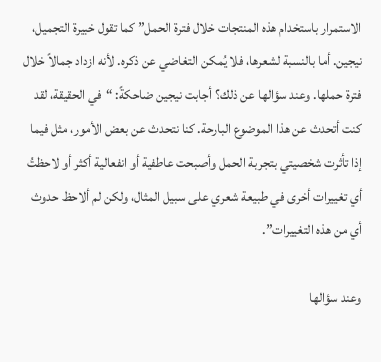الاستمرار باستخدام هذه المنتجات خلال فترة الحمل” كما تقول خبيرة التجميل، نيجين. أما بالنسبة لشعرها، فلا يُمكن التغاضي عن ذكره. لأنه ازداد جمالاً خلال فترة حملها. وعند سؤالها عن ذلك؟ أجابت نيجين ضاحكةً: “في الحقيقة، لقد كنت أتحدث عن هذا الموضوع البارحة. كنا نتحدث عن بعض الأمور، مثل فيما إذا تأثرت شخصيتي بتجربة الحمل وأصبحت عاطفية أو انفعالية أكثر أو لاحظتُ أي تغييرات أخرى في طبيعة شعري على سبيل المثال، ولكن لم ألاحظ حدوث أي من هذه التغييرات”.

وعند سؤالها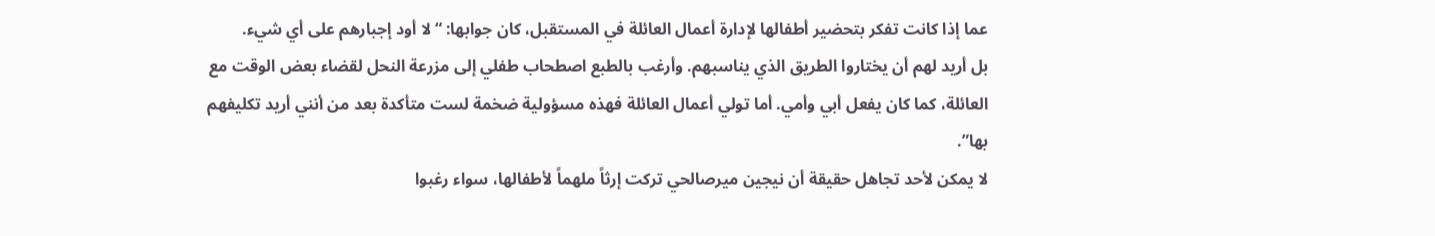عما إذا كانت تفكر بتحضير أطفالها لإدارة أعمال العائلة في المستقبل، كان جوابها: “لا أود إجبارهم على أي شيء.
بل أريد لهم أن يختاروا الطريق الذي يناسبهم. وأرغب بالطبع اصطحاب طفلي إلى مزرعة النحل لقضاء بعض الوقت مع العائلة، كما كان يفعل أبي وأمي. أما تولي أعمال العائلة فهذه مسؤولية ضخمة لست متأكدة بعد من أنني أريد تكليفهم بها”.
لا يمكن لأحد تجاهل حقيقة أن نيجين ميرصالحي تركت إرثاً ملهماً لأطفالها، سواء رغبوا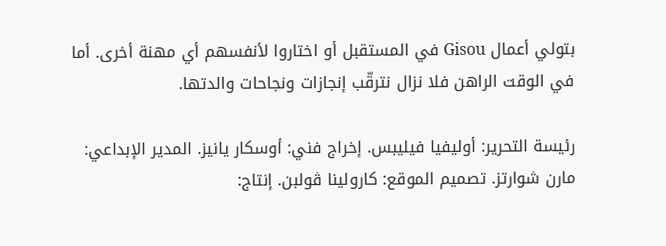بتولي أعمال Gisou في المستقبل أو اختاروا لأنفسهم أي مهنة أخرى. أما في الوقت الراهن فلا نزال نترقّب إنجازات ونجاحات والدتها.

رئيسة التحرير: أوليفيا فيليبس. إخراج فني: أوسكار يانيز. المدير الإبداعي: مارن شوارتز. تصميم الموقع: كارولينا ڤولبن. إنتاج: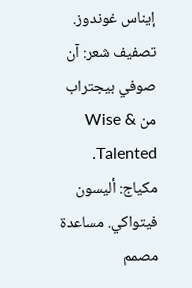إيناس غوندوز. تصفيف شعر: آن صوفي بيجتراب من Wise & Talented. مكياج: أليسون فيتواكي. مساعدة مصمم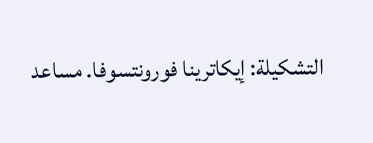التشكيلة: إيكاترينا فورونتسوفا. مساعد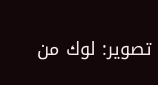تصوير: لوك من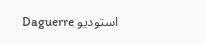استوديو Daguerre